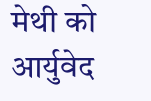मेथी को आर्युवेद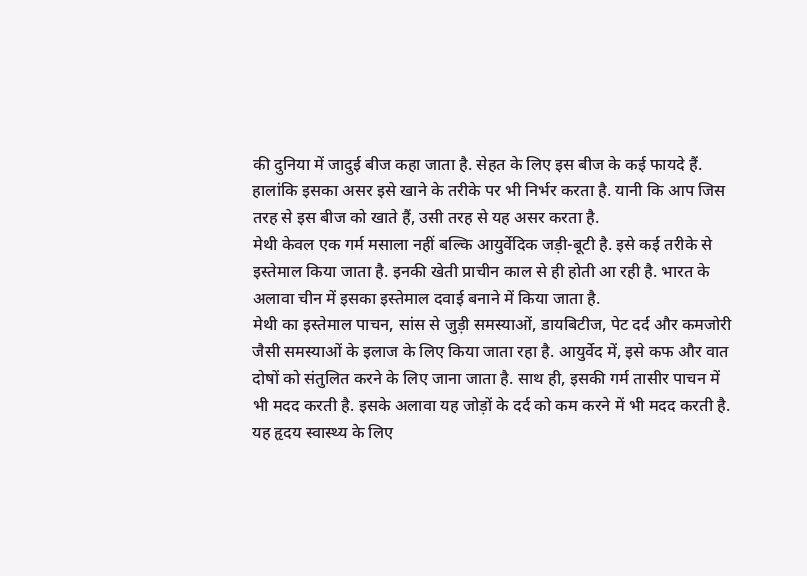की दुनिया में जादुई बीज कहा जाता है. सेहत के लिए इस बीज के कई फायदे हैं. हालांकि इसका असर इसे खाने के तरीके पर भी निर्भर करता है. यानी कि आप जिस तरह से इस बीज को खाते हैं, उसी तरह से यह असर करता है.
मेथी केवल एक गर्म मसाला नहीं बल्कि आयुर्वेदिक जड़ी-बूटी है. इसे कई तरीके से इस्तेमाल किया जाता है. इनकी खेती प्राचीन काल से ही होती आ रही है. भारत के अलावा चीन में इसका इस्तेमाल दवाई बनाने में किया जाता है.
मेथी का इस्तेमाल पाचन, सांस से जुड़ी समस्याओं, डायबिटीज, पेट दर्द और कमजोरी जैसी समस्याओं के इलाज के लिए किया जाता रहा है. आयुर्वेद में, इसे कफ और वात दोषों को संतुलित करने के लिए जाना जाता है. साथ ही, इसकी गर्म तासीर पाचन में भी मदद करती है. इसके अलावा यह जोड़ों के दर्द को कम करने में भी मदद करती है.
यह हृदय स्वास्थ्य के लिए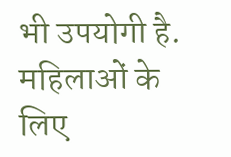भी उपयोगी है. महिलाओं के लिए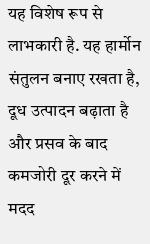यह विशेष रूप से लाभकारी है. यह हार्मोन संतुलन बनाए रखता है, दूध उत्पादन बढ़ाता है और प्रसव के बाद कमजोरी दूर करने में मदद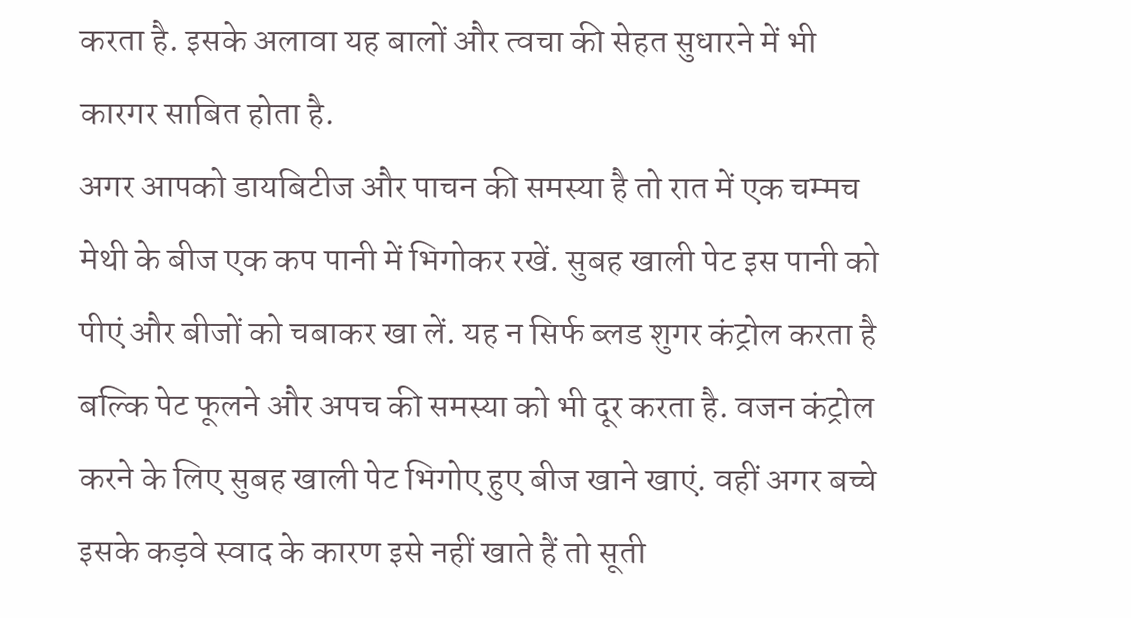करता है. इसके अलावा यह बालों और त्वचा की सेहत सुधारने में भी कारगर साबित होता है.
अगर आपको डायबिटीज और पाचन की समस्या है तो रात में एक चम्मच मेथी के बीज एक कप पानी में भिगोकर रखें. सुबह खाली पेट इस पानी को पीएं और बीजों को चबाकर खा लें. यह न सिर्फ ब्लड शुगर कंट्रोल करता है बल्कि पेट फूलने और अपच की समस्या को भी दूर करता है. वजन कंट्रोल करने के लिए सुबह खाली पेट भिगोए हुए बीज खाने खाएं. वहीं अगर बच्चे इसके कड़वे स्वाद के कारण इसे नहीं खाते हैं तो सूती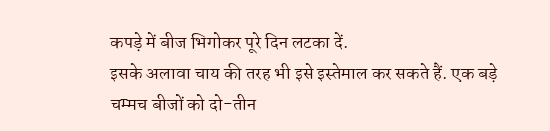कपड़े में बीज भिगोकर पूरे दिन लटका दें.
इसके अलावा चाय की तरह भी इसे इस्तेमाल कर सकते हैं. एक बड़े चम्मच बीजों को दो-तीन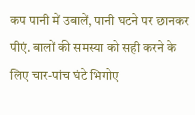कप पानी में उबालें, पानी घटने पर छानकर पीएं. बालों की समस्या को सही करने के लिए चार-पांच घंटे भिगोए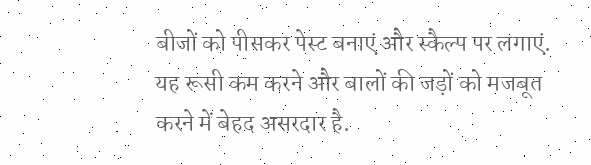बीजों को पीसकर पेस्ट बनाएं और स्कैल्प पर लगाएं. यह रूसी कम करने और बालों की जड़ों को मजबूत करने में बेहद असरदार है.